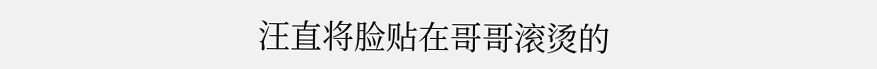汪直将脸贴在哥哥滚烫的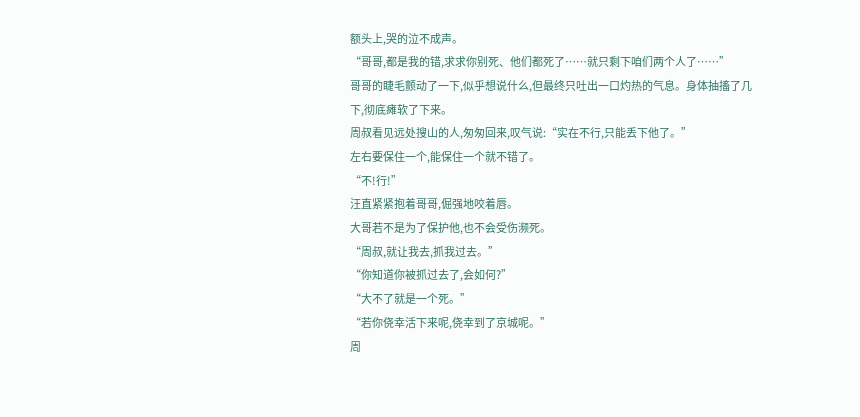额头上,哭的泣不成声。
“哥哥,都是我的错,求求你别死、他们都死了……就只剩下咱们两个人了……”
哥哥的睫毛颤动了一下,似乎想说什么,但最终只吐出一口灼热的气息。身体抽搐了几下,彻底瘫软了下来。
周叔看见远处搜山的人,匆匆回来,叹气说:“实在不行,只能丢下他了。”
左右要保住一个,能保住一个就不错了。
“不!行!”
汪直紧紧抱着哥哥,倔强地咬着唇。
大哥若不是为了保护他,也不会受伤濒死。
“周叔,就让我去,抓我过去。”
“你知道你被抓过去了,会如何?”
“大不了就是一个死。”
“若你侥幸活下来呢,侥幸到了京城呢。”
周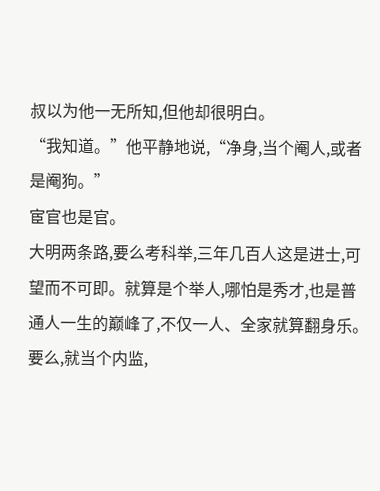叔以为他一无所知,但他却很明白。
“我知道。”他平静地说,“净身,当个阉人,或者是阉狗。”
宦官也是官。
大明两条路,要么考科举,三年几百人这是进士,可望而不可即。就算是个举人,哪怕是秀才,也是普通人一生的巅峰了,不仅一人、全家就算翻身乐。
要么,就当个内监,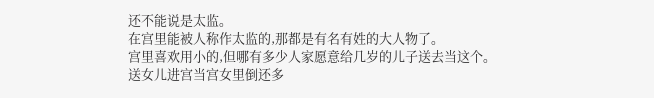还不能说是太监。
在宫里能被人称作太监的,那都是有名有姓的大人物了。
宫里喜欢用小的,但哪有多少人家愿意给几岁的儿子送去当这个。
送女儿进宫当宫女里倒还多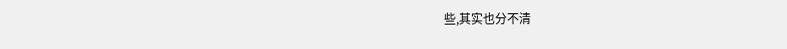些,其实也分不清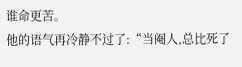谁命更苦。
他的语气再冷静不过了:“当阉人,总比死了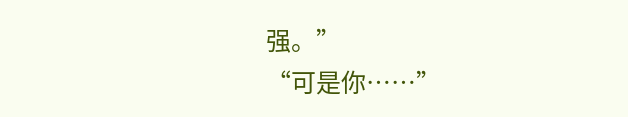强。”
“可是你……”